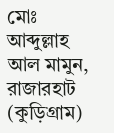মোঃ আব্দুল্লাহ আল মামুন, রাজারহাট (কুড়িগ্রাম)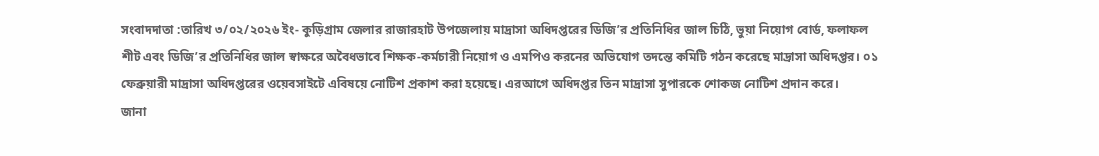সংবাদদাতা :তারিখ ৩/০২/২০২৬ ইং- কুড়িগ্রাম জেলার রাজারহাট উপজেলায় মাদ্রাসা অধিদপ্তরের ডিজি’র প্রতিনিধির জাল চিঠি, ভুয়া নিয়োগ বোর্ড, ফলাফল শীট এবং ডিজি’র প্রতিনিধির জাল স্বাক্ষরে অবৈধভাবে শিক্ষক-কর্মচারী নিয়োগ ও এমপিও করনের অভিযোগ তদন্তে কমিটি গঠন করেছে মাদ্রাসা অধিদপ্তর। ০১ ফেব্রুয়ারী মাদ্রাসা অধিদপ্তরের ওয়েবসাইটে এবিষয়ে নোটিশ প্রকাশ করা হয়েছে। এরআগে অধিদপ্তর তিন মাদ্রাসা সুপারকে শোকজ নোটিশ প্রদান করে।
জানা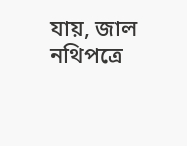যায়, জাল নথিপত্রে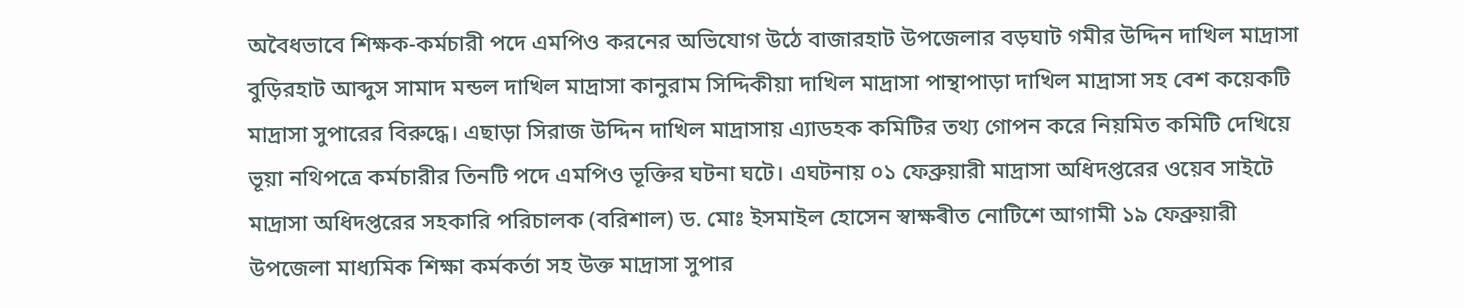অবৈধভাবে শিক্ষক-কর্মচারী পদে এমপিও করনের অভিযোগ উঠে বাজারহাট উপজেলার বড়ঘাট গমীর উদ্দিন দাখিল মাদ্রাসা বুড়িরহাট আব্দুস সামাদ মন্ডল দাখিল মাদ্রাসা কানুরাম সিদ্দিকীয়া দাখিল মাদ্রাসা পান্থাপাড়া দাখিল মাদ্রাসা সহ বেশ কয়েকটি মাদ্রাসা সুপারের বিরুদ্ধে। এছাড়া সিরাজ উদ্দিন দাখিল মাদ্রাসায় এ্যাডহক কমিটির তথ্য গোপন করে নিয়মিত কমিটি দেখিয়ে ভূয়া নথিপত্রে কর্মচারীর তিনটি পদে এমপিও ভূক্তির ঘটনা ঘটে। এঘটনায় ০১ ফেব্রুয়ারী মাদ্রাসা অধিদপ্তরের ওয়েব সাইটে মাদ্রাসা অধিদপ্তরের সহকারি পরিচালক (বরিশাল) ড. মোঃ ইসমাইল হোসেন স্বাক্ষৰীত নোটিশে আগামী ১৯ ফেব্রুয়ারী উপজেলা মাধ্যমিক শিক্ষা কর্মকর্তা সহ উক্ত মাদ্রাসা সুপার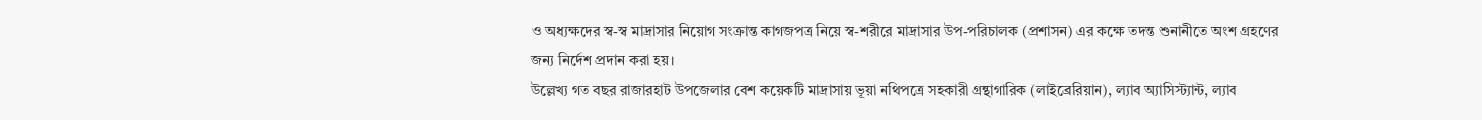ও অধ্যক্ষদের স্ব-স্ব মাদ্রাসার নিয়োগ সংক্রান্ত কাগজপত্র নিয়ে স্ব-শরীরে মাদ্রাসার উপ-পরিচালক (প্রশাসন) এর কক্ষে তদন্ত শুনানীতে অংশ গ্রহণের জন্য নির্দেশ প্রদান করা হয়।
উল্লেখ্য গত বছর রাজারহাট উপজেলার বেশ কয়েকটি মাদ্রাসায় ভূয়া নথিপত্রে সহকারী গ্রন্থাগারিক (লাইব্রেরিয়ান), ল্যাব অ্যাসিস্ট্যান্ট, ল্যাব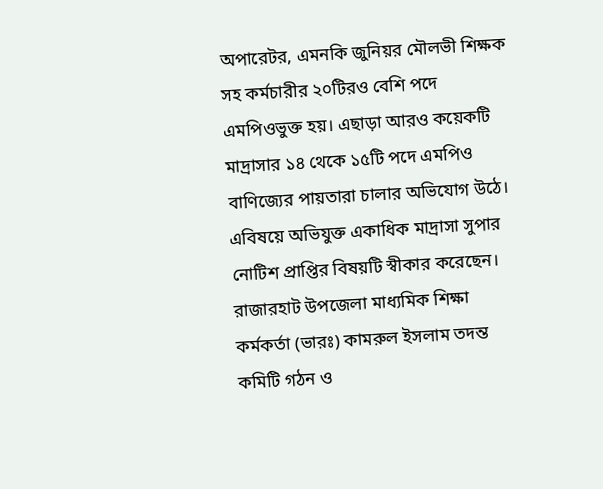অপারেটর, এমনকি জুনিয়র মৌলভী শিক্ষক সহ কর্মচারীর ২০টিরও বেশি পদে এমপিওভুক্ত হয়। এছাড়া আরও কয়েকটি মাদ্রাসার ১৪ থেকে ১৫টি পদে এমপিও বাণিজ্যের পায়তারা চালার অভিযোগ উঠে। এবিষয়ে অভিযুক্ত একাধিক মাদ্রাসা সুপার নোটিশ প্রাপ্তির বিষয়টি স্বীকার করেছেন।
রাজারহাট উপজেলা মাধ্যমিক শিক্ষা কর্মকর্তা (ভারঃ) কামরুল ইসলাম তদন্ত কমিটি গঠন ও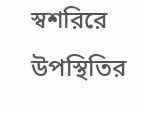স্বশরিরে উপস্থিতির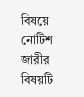বিষয়ে নোটিশ জারীর বিষয়টি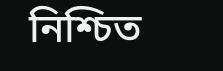নিশ্চিত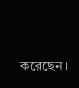করেছেন।